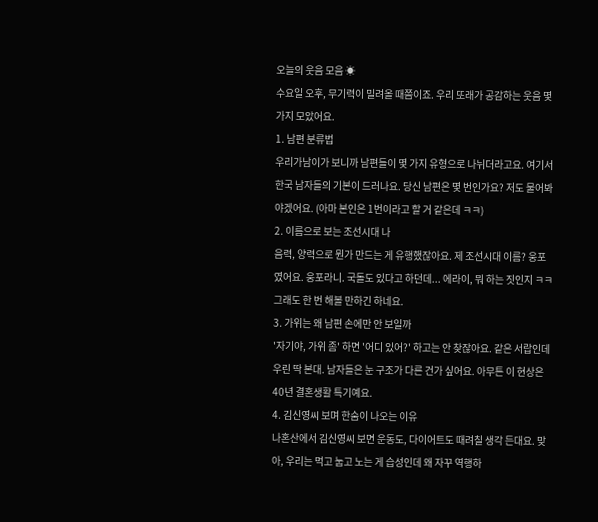오늘의 웃음 모음 ☀
수요일 오후, 무기력이 밀려올 때쯤이죠. 우리 또래가 공감하는 웃음 몇 가지 모았어요.
1. 남편 분류법
우리가남이가 보니까 남편들이 몇 가지 유형으로 나뉘더라고요. 여기서 한국 남자들의 기본이 드러나요. 당신 남편은 몇 번인가요? 저도 물어봐야겠어요. (아마 본인은 1번이라고 할 거 같은데 ㅋㅋ)
2. 이름으로 보는 조선시대 나
음력, 양력으로 뭔가 만드는 게 유행했잖아요. 제 조선시대 이름? 웅포였어요. 웅포라니. 국돌도 있다고 하던데... 에라이, 뭐 하는 짓인지 ㅋㅋ 그래도 한 번 해볼 만하긴 하네요.
3. 가위는 왜 남편 손에만 안 보일까
'자기야, 가위 좀' 하면 '어디 있어?' 하고는 안 찾잖아요. 같은 서랍인데 우린 딱 본대. 남자들은 눈 구조가 다른 건가 싶어요. 아무튼 이 현상은 40년 결혼생활 특기예요.
4. 김신영씨 보며 한숨이 나오는 이유
나혼산에서 김신영씨 보면 운동도, 다이어트도 때려칠 생각 든대요. 맞아, 우리는 먹고 눕고 노는 게 습성인데 왜 자꾸 역행하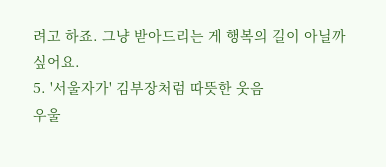려고 하죠. 그냥 받아드리는 게 행복의 길이 아닐까 싶어요.
5. '서울자가' 김부장처럼 따뜻한 웃음
우울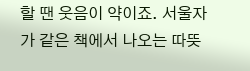할 땐 웃음이 약이죠. 서울자가 같은 책에서 나오는 따뜻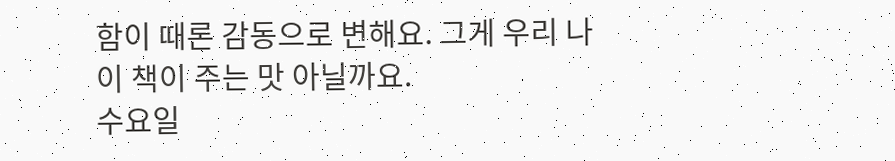함이 때론 감동으로 변해요. 그게 우리 나이 책이 주는 맛 아닐까요.
수요일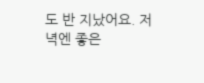도 반 지났어요. 저녁엔 좋은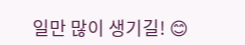일만 많이 생기길! 😊